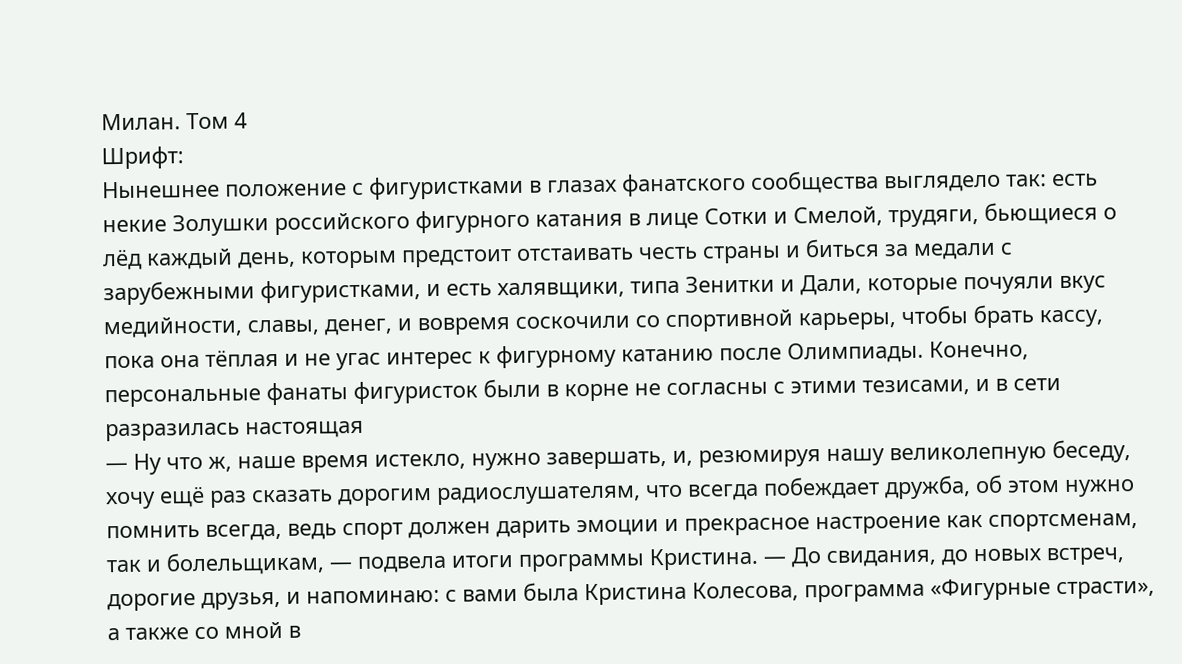Милан. Том 4
Шрифт:
Нынешнее положение с фигуристками в глазах фанатского сообщества выглядело так: есть некие Золушки российского фигурного катания в лице Сотки и Смелой, трудяги, бьющиеся о лёд каждый день, которым предстоит отстаивать честь страны и биться за медали с зарубежными фигуристками, и есть халявщики, типа Зенитки и Дали, которые почуяли вкус медийности, славы, денег, и вовремя соскочили со спортивной карьеры, чтобы брать кассу, пока она тёплая и не угас интерес к фигурному катанию после Олимпиады. Конечно, персональные фанаты фигуристок были в корне не согласны с этими тезисами, и в сети разразилась настоящая
— Ну что ж, наше время истекло, нужно завершать, и, резюмируя нашу великолепную беседу, хочу ещё раз сказать дорогим радиослушателям, что всегда побеждает дружба, об этом нужно помнить всегда, ведь спорт должен дарить эмоции и прекрасное настроение как спортсменам, так и болельщикам, — подвела итоги программы Кристина. — До свидания, до новых встреч, дорогие друзья, и напоминаю: с вами была Кристина Колесова, программа «Фигурные страсти», а также со мной в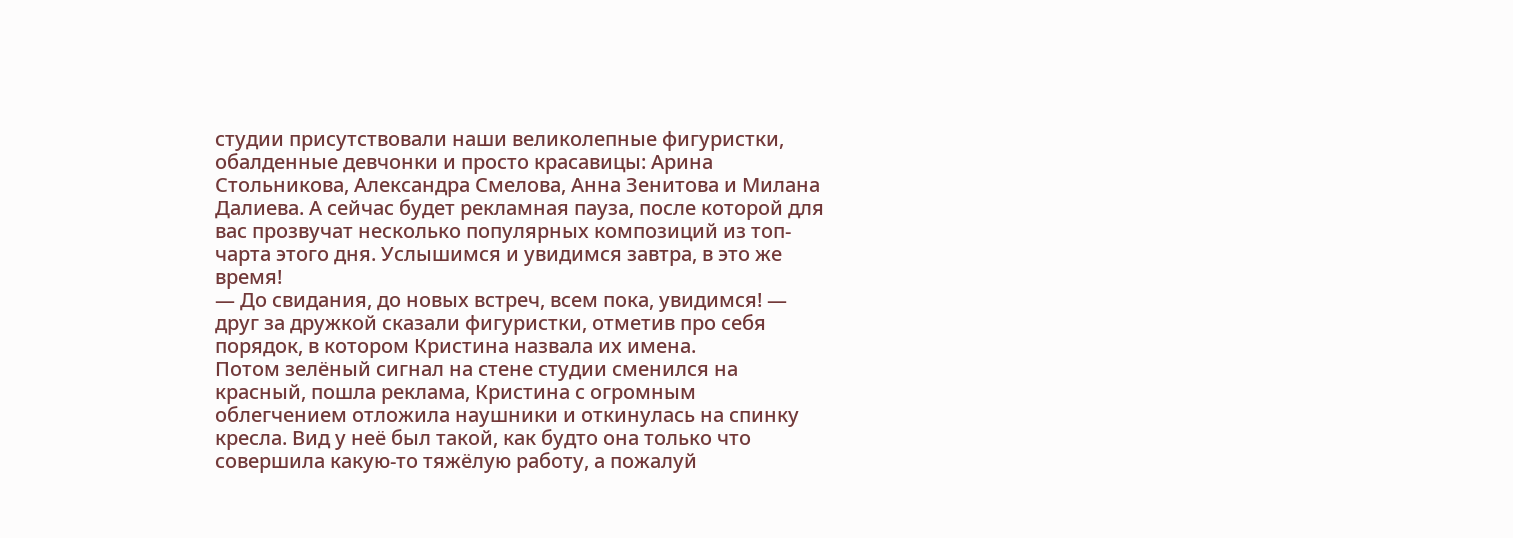студии присутствовали наши великолепные фигуристки, обалденные девчонки и просто красавицы: Арина Стольникова, Александра Смелова, Анна Зенитова и Милана Далиева. А сейчас будет рекламная пауза, после которой для вас прозвучат несколько популярных композиций из топ-чарта этого дня. Услышимся и увидимся завтра, в это же время!
— До свидания, до новых встреч, всем пока, увидимся! — друг за дружкой сказали фигуристки, отметив про себя порядок, в котором Кристина назвала их имена.
Потом зелёный сигнал на стене студии сменился на красный, пошла реклама, Кристина с огромным облегчением отложила наушники и откинулась на спинку кресла. Вид у неё был такой, как будто она только что совершила какую-то тяжёлую работу, а пожалуй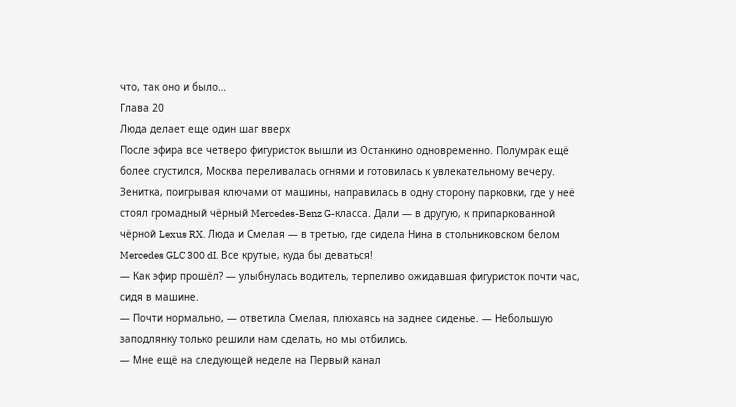что, так оно и было…
Глава 20
Люда делает еще один шаг вверх
После эфира все четверо фигуристок вышли из Останкино одновременно. Полумрак ещё более сгустился, Москва переливалась огнями и готовилась к увлекательному вечеру. Зенитка, поигрывая ключами от машины, направилась в одну сторону парковки, где у неё стоял громадный чёрный Mercedes-Benz G-класса. Дали — в другую, к припаркованной чёрной Lexus RX. Люда и Смелая — в третью, где сидела Нина в стольниковском белом Mercedes GLC 300 dI. Все крутые, куда бы деваться!
— Как эфир прошёл? — улыбнулась водитель, терпеливо ожидавшая фигуристок почти час, сидя в машине.
— Почти нормально, — ответила Смелая, плюхаясь на заднее сиденье. — Небольшую заподлянку только решили нам сделать, но мы отбились.
— Мне ещё на следующей неделе на Первый канал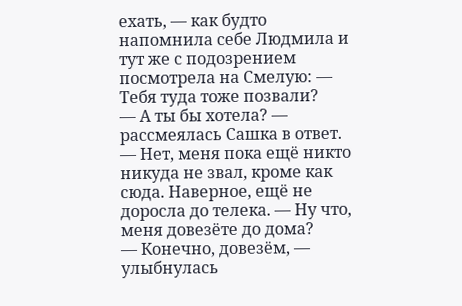ехать, — как будто напомнила себе Людмила и тут же с подозрением посмотрела на Смелую: — Тебя туда тоже позвали?
— А ты бы хотела? — рассмеялась Сашка в ответ. — Нет, меня пока ещё никто никуда не звал, кроме как сюда. Наверное, ещё не доросла до телека. — Ну что, меня довезёте до дома?
— Конечно, довезём, — улыбнулась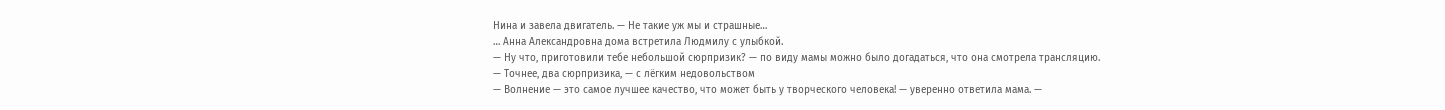Нина и завела двигатель. — Не такие уж мы и страшные…
… Анна Александровна дома встретила Людмилу с улыбкой.
— Ну что, приготовили тебе небольшой сюрпризик? — по виду мамы можно было догадаться, что она смотрела трансляцию.
— Точнее, два сюрпризика, — с лёгким недовольством
— Волнение — это самое лучшее качество, что может быть у творческого человека! — уверенно ответила мама. —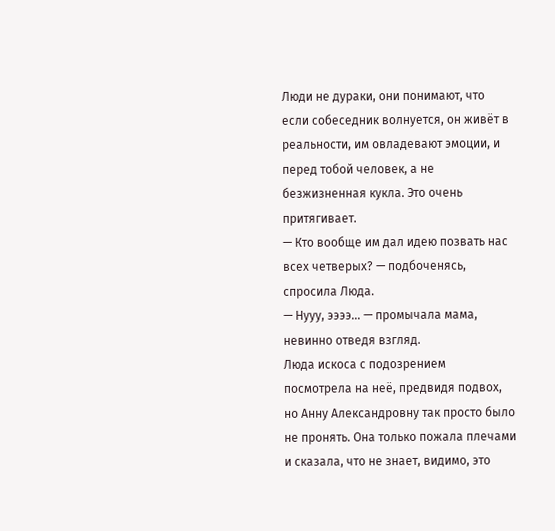Люди не дураки, они понимают, что если собеседник волнуется, он живёт в реальности, им овладевают эмоции, и перед тобой человек, а не безжизненная кукла. Это очень притягивает.
— Кто вообще им дал идею позвать нас всех четверых? — подбоченясь, спросила Люда.
— Нууу, ээээ… — промычала мама, невинно отведя взгляд.
Люда искоса с подозрением посмотрела на неё, предвидя подвох, но Анну Александровну так просто было не пронять. Она только пожала плечами и сказала, что не знает, видимо, это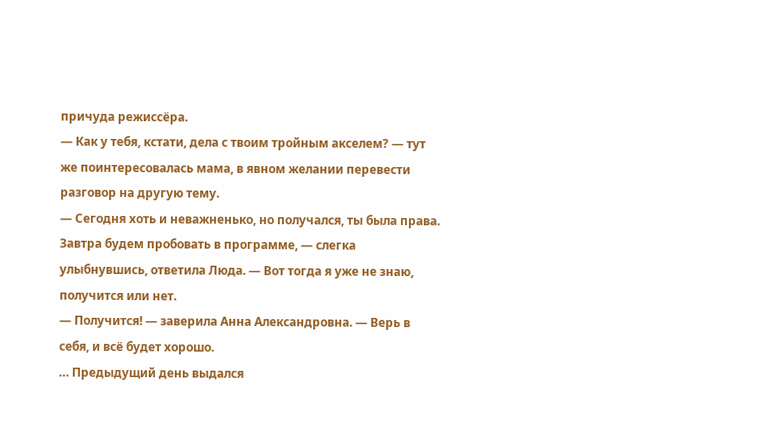причуда режиссёра.
— Как у тебя, кстати, дела с твоим тройным акселем? — тут же поинтересовалась мама, в явном желании перевести разговор на другую тему.
— Сегодня хоть и неважненько, но получался, ты была права. Завтра будем пробовать в программе, — слегка улыбнувшись, ответила Люда. — Вот тогда я уже не знаю, получится или нет.
— Получится! — заверила Анна Александровна. — Верь в себя, и всё будет хорошо.
… Предыдущий день выдался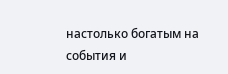настолько богатым на события и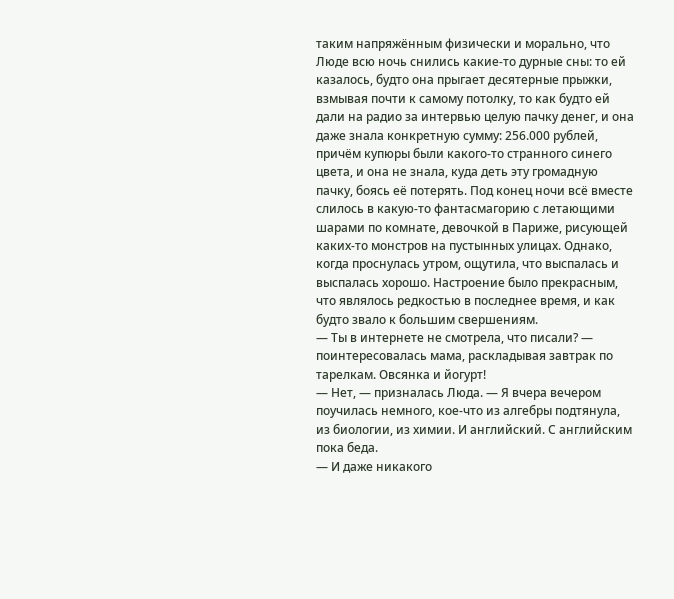таким напряжённым физически и морально, что Люде всю ночь снились какие-то дурные сны: то ей казалось, будто она прыгает десятерные прыжки, взмывая почти к самому потолку, то как будто ей дали на радио за интервью целую пачку денег, и она даже знала конкретную сумму: 256.000 рублей, причём купюры были какого-то странного синего цвета, и она не знала, куда деть эту громадную пачку, боясь её потерять. Под конец ночи всё вместе слилось в какую-то фантасмагорию с летающими шарами по комнате, девочкой в Париже, рисующей каких-то монстров на пустынных улицах. Однако, когда проснулась утром, ощутила, что выспалась и выспалась хорошо. Настроение было прекрасным, что являлось редкостью в последнее время, и как будто звало к большим свершениям.
— Ты в интернете не смотрела, что писали? — поинтересовалась мама, раскладывая завтрак по тарелкам. Овсянка и йогурт!
— Нет, — призналась Люда. — Я вчера вечером поучилась немного, кое-что из алгебры подтянула, из биологии, из химии. И английский. С английским пока беда.
— И даже никакого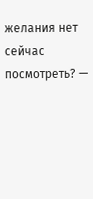желания нет сейчас посмотреть? —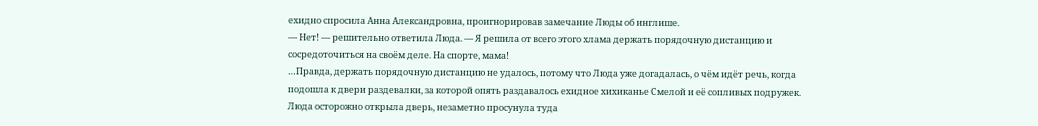ехидно спросила Анна Александровна, проигнорировав замечание Люды об инглише.
— Нет! — решительно ответила Люда. — Я решила от всего этого хлама держать порядочную дистанцию и сосредоточиться на своём деле. На спорте, мама!
…Правда, держать порядочную дистанцию не удалось, потому что Люда уже догадалась, о чём идёт речь, когда подошла к двери раздевалки, за которой опять раздавалось ехидное хихиканье Смелой и её сопливых подружек.
Люда осторожно открыла дверь, незаметно просунула туда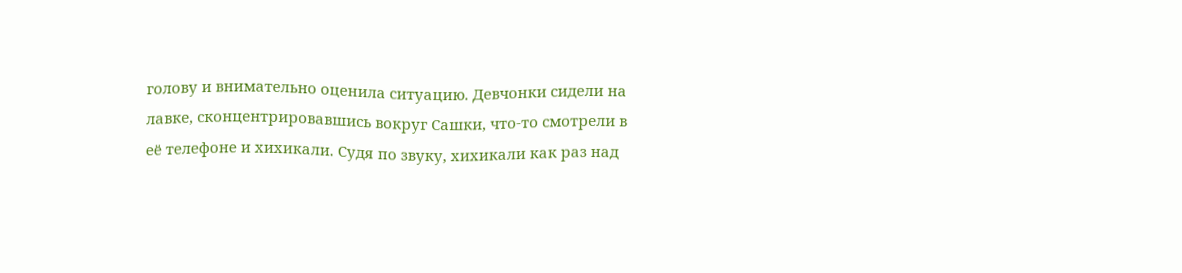голову и внимательно оценила ситуацию. Девчонки сидели на лавке, сконцентрировавшись вокруг Сашки, что-то смотрели в её телефоне и хихикали. Судя по звуку, хихикали как раз над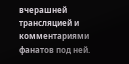вчерашней трансляцией и комментариями фанатов под ней.